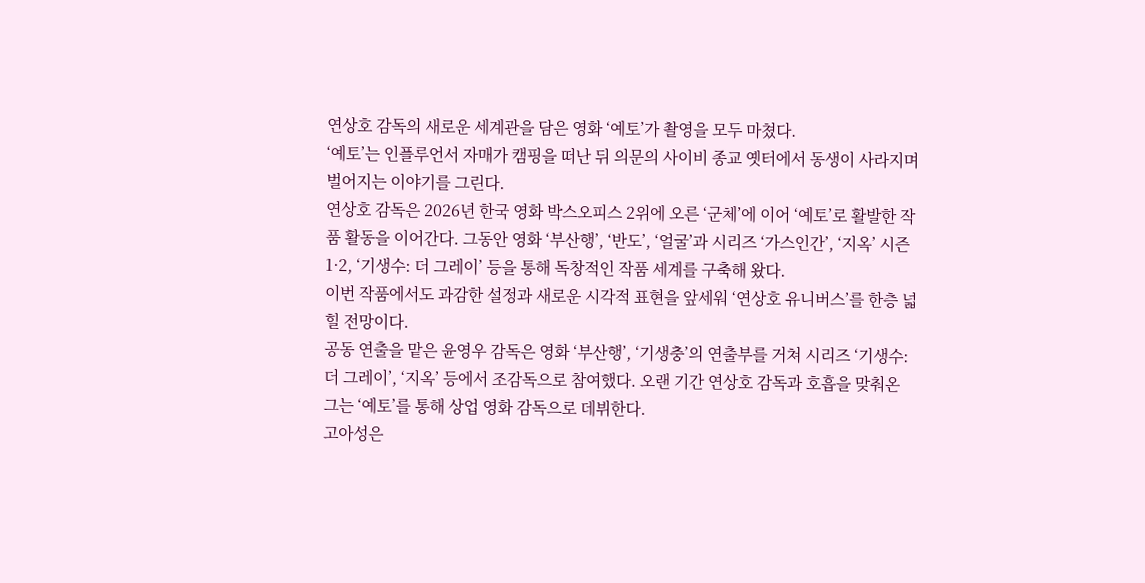연상호 감독의 새로운 세계관을 담은 영화 ‘예토’가 촬영을 모두 마쳤다.
‘예토’는 인플루언서 자매가 캠핑을 떠난 뒤 의문의 사이비 종교 옛터에서 동생이 사라지며 벌어지는 이야기를 그린다.
연상호 감독은 2026년 한국 영화 박스오피스 2위에 오른 ‘군체’에 이어 ‘예토’로 활발한 작품 활동을 이어간다. 그동안 영화 ‘부산행’, ‘반도’, ‘얼굴’과 시리즈 ‘가스인간’, ‘지옥’ 시즌1·2, ‘기생수: 더 그레이’ 등을 통해 독창적인 작품 세계를 구축해 왔다.
이번 작품에서도 과감한 설정과 새로운 시각적 표현을 앞세워 ‘연상호 유니버스’를 한층 넓힐 전망이다.
공동 연출을 맡은 윤영우 감독은 영화 ‘부산행’, ‘기생충’의 연출부를 거쳐 시리즈 ‘기생수: 더 그레이’, ‘지옥’ 등에서 조감독으로 참여했다. 오랜 기간 연상호 감독과 호흡을 맞춰온 그는 ‘예토’를 통해 상업 영화 감독으로 데뷔한다.
고아성은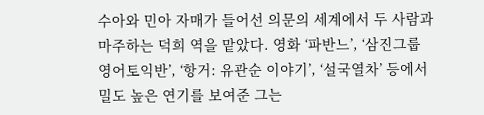수아와 민아 자매가 들어선 의문의 세계에서 두 사람과 마주하는 덕희 역을 맡았다. 영화 ‘파반느’, ‘삼진그룹 영어토익반’, ‘항거: 유관순 이야기’, ‘설국열차’ 등에서 밀도 높은 연기를 보여준 그는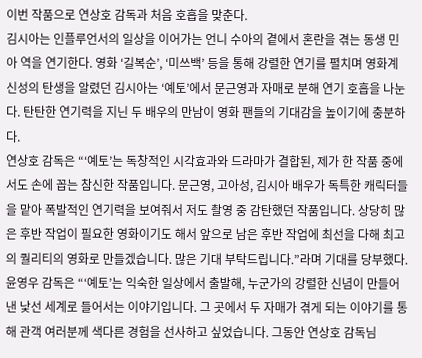이번 작품으로 연상호 감독과 처음 호흡을 맞춘다.
김시아는 인플루언서의 일상을 이어가는 언니 수아의 곁에서 혼란을 겪는 동생 민아 역을 연기한다. 영화 ‘길복순’, ‘미쓰백’ 등을 통해 강렬한 연기를 펼치며 영화계 신성의 탄생을 알렸던 김시아는 ‘예토’에서 문근영과 자매로 분해 연기 호흡을 나눈다. 탄탄한 연기력을 지닌 두 배우의 만남이 영화 팬들의 기대감을 높이기에 충분하다.
연상호 감독은 “‘예토’는 독창적인 시각효과와 드라마가 결합된, 제가 한 작품 중에서도 손에 꼽는 참신한 작품입니다. 문근영, 고아성, 김시아 배우가 독특한 캐릭터들을 맡아 폭발적인 연기력을 보여줘서 저도 촬영 중 감탄했던 작품입니다. 상당히 많은 후반 작업이 필요한 영화이기도 해서 앞으로 남은 후반 작업에 최선을 다해 최고의 퀄리티의 영화로 만들겠습니다. 많은 기대 부탁드립니다.”라며 기대를 당부했다.
윤영우 감독은 “‘예토’는 익숙한 일상에서 출발해, 누군가의 강렬한 신념이 만들어낸 낯선 세계로 들어서는 이야기입니다. 그 곳에서 두 자매가 겪게 되는 이야기를 통해 관객 여러분께 색다른 경험을 선사하고 싶었습니다. 그동안 연상호 감독님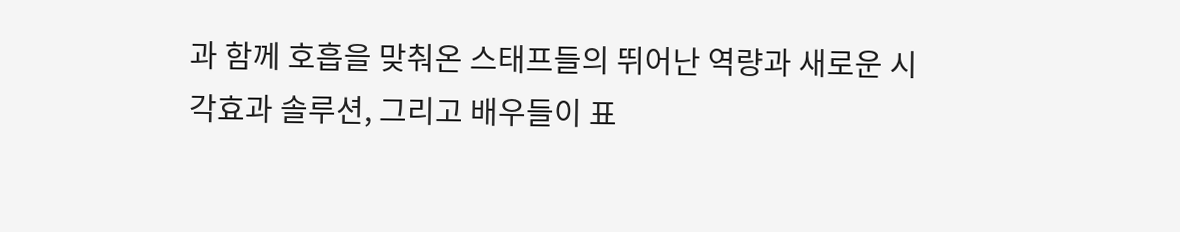과 함께 호흡을 맞춰온 스태프들의 뛰어난 역량과 새로운 시각효과 솔루션, 그리고 배우들이 표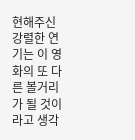현해주신 강렬한 연기는 이 영화의 또 다른 볼거리가 될 것이라고 생각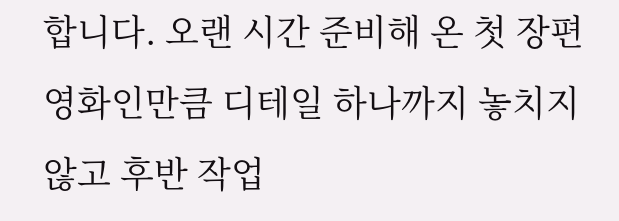합니다. 오랜 시간 준비해 온 첫 장편영화인만큼 디테일 하나까지 놓치지 않고 후반 작업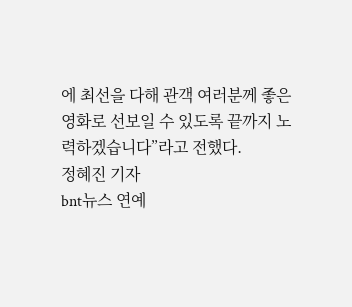에 최선을 다해 관객 여러분께 좋은 영화로 선보일 수 있도록 끝까지 노력하겠습니다”라고 전했다.
정혜진 기자
bnt뉴스 연예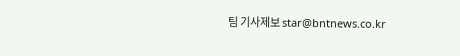팀 기사제보 star@bntnews.co.kr